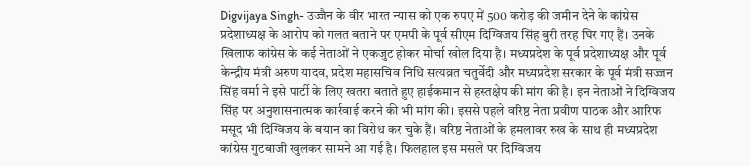Digvijaya Singh- उज्जैन के वीर भारत न्यास को एक रुपए में 500 करोड़ की जमीन देने के कांग्रेस प्रदेशाध्यक्ष के आरोप को गलत बताने पर एमपी के पूर्व सीएम दिग्विजय सिंह बुरी तरह घिर गए हैं। उनके खिलाफ कांग्रेस के कई नेताओं ने एकजुट होकर मोर्चा खोल दिया है। मध्यप्रदेश के पूर्व प्रदेशाध्यक्ष और पूर्व केन्द्रीय मंत्री अरुण यादव, प्रदेश महासचिव निधि सत्यव्रत चतुर्वेदी और मध्यप्रदेश सरकार के पूर्व मंत्री सज्जन सिंह वर्मा ने इसे पार्टी के लिए खतरा बताते हुए हाईकमान से हस्तक्षेप की मांग की है। इन नेताओं ने दिग्विजय सिंह पर अनुशासनात्मक कार्रवाई करने की भी मांग की। इससे पहले वरिष्ठ नेता प्रवीण पाठक और आरिफ मसूद भी दिग्विजय के बयान का विरोध कर चुके हैं। वरिष्ठ नेताओं के हमलावर रुख के साथ ही मध्यप्रदेश कांग्रेस गुटबाजी खुलकर सामने आ गई है। फिलहाल इस मसले पर दिग्विजय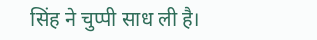सिंह ने चुप्पी साध ली है।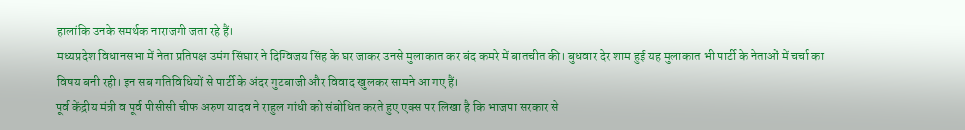हालांकि उनके समर्थक नाराजगी जता रहे हैं।
मध्यप्रदेश विधानसभा में नेता प्रतिपक्ष उमंग सिंघार ने दिग्विजय सिंह के घर जाकर उनसे मुलाकात कर बंद कमरे में बातचीत की। बुधवार देर शाम हुई यह मुलाकात भी पार्टी के नेताओं में चर्चा का विषय बनी रही। इन सब गतिविधियों से पार्टी के अंदर गुटबाजी और विवाद खुलकर सामने आ गए हैं।
पूर्व केंद्रीय मंत्री व पूर्व पीसीसी चीफ अरुण यादव ने राहुल गांधी को संबोधित करते हुए एक्स पर लिखा है कि भाजपा सरकार से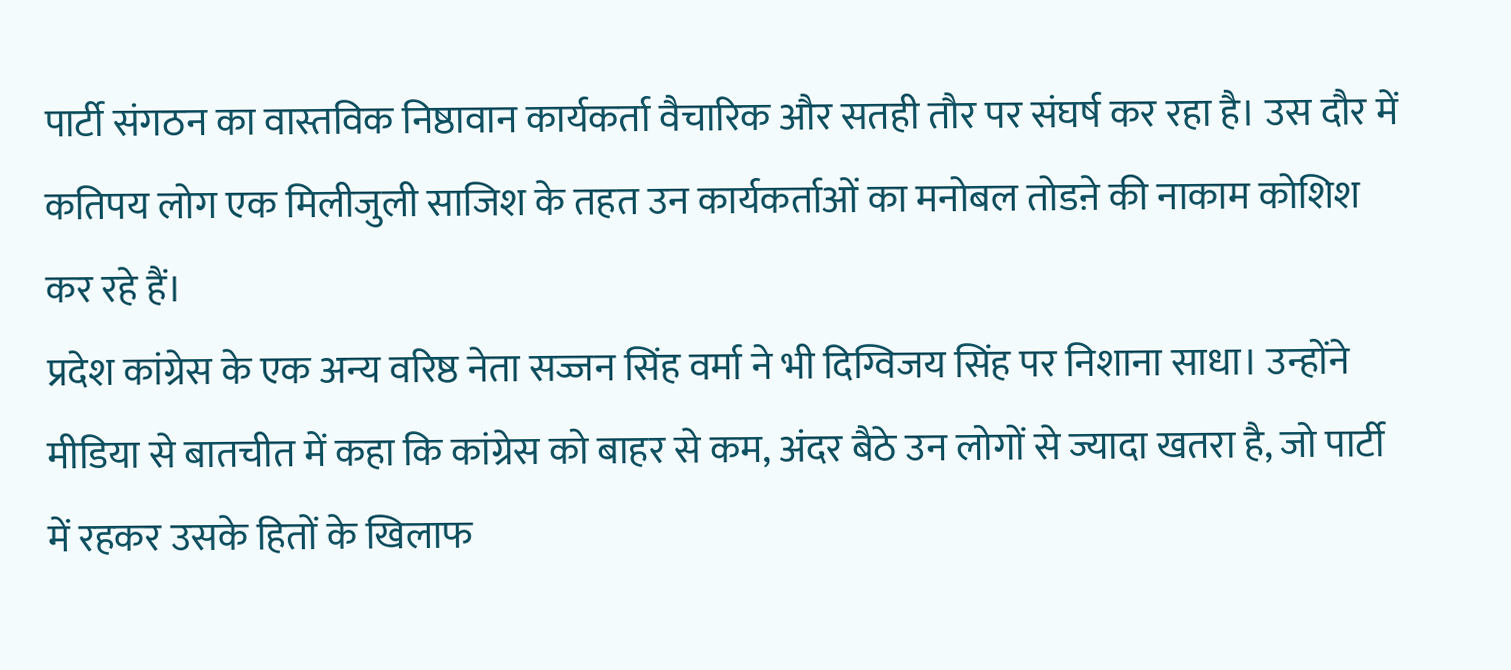पार्टी संगठन का वास्तविक निष्ठावान कार्यकर्ता वैचारिक और सतही तौर पर संघर्ष कर रहा है। उस दौर में कतिपय लोग एक मिलीजुली साजिश के तहत उन कार्यकर्ताओं का मनोबल तोडऩे की नाकाम कोशिश कर रहे हैं।
प्रदेश कांग्रेस के एक अन्य वरिष्ठ नेता सज्जन सिंह वर्मा ने भी दिग्विजय सिंह पर निशाना साधा। उन्होंने मीडिया से बातचीत में कहा कि कांग्रेस को बाहर से कम, अंदर बैठे उन लोगों से ज्यादा खतरा है, जो पार्टी में रहकर उसके हितों के खिलाफ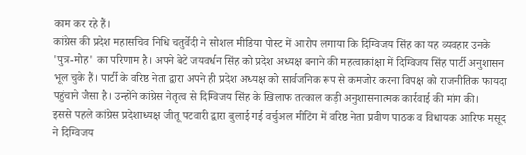काम कर रहे हैं।
कांग्रेस की प्रदेश महासचिव निधि चतुर्वेदी ने सोशल मीडिया पोस्ट में आरोप लगाया कि दिग्विजय सिंह का यह व्यवहार उनके 'पुत्र-मोह' का परिणाम है। अपने बेटे जयवर्धन सिंह को प्रदेश अध्यक्ष बनाने की महत्वाकांक्षा में दिग्विजय सिंह पार्टी अनुशासन भूल चुके हैं। पार्टी के वरिष्ठ नेता द्वारा अपने ही प्रदेश अध्यक्ष को सार्वजनिक रूप से कमजोर करना विपक्ष को राजनीतिक फायदा पहुंचाने जैसा है। उन्होंने कांग्रेस नेतृत्व से दिग्विजय सिंह के खिलाफ तत्काल कड़ी अनुशासनात्मक कार्रवाई की मांग की।
इससे पहले कांग्रेस प्रदेशाध्यक्ष जीतू पटवारी द्वारा बुलाई गई वर्चुअल मीटिंग में वरिष्ठ नेता प्रवीण पाठक व विधायक आरिफ मसूद ने दिग्विजय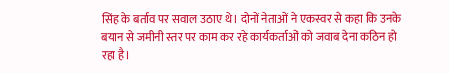सिंह के बर्ताव पर सवाल उठाए थे। दोनों नेताओं ने एकस्वर से कहा कि उनके बयान से जमीनी स्तर पर काम कर रहे कार्यकर्ताओं को जवाब देना कठिन हो रहा है।